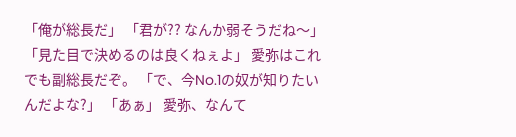「俺が総長だ」 「君が?? なんか弱そうだね〜」 「見た目で決めるのは良くねぇよ」 愛弥はこれでも副総長だぞ。 「で、今No.1の奴が知りたいんだよな?」 「あぁ」 愛弥、なんて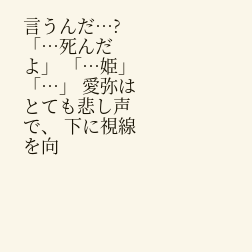言うんだ…? 「…死んだよ」 「…姫」 「…」 愛弥はとても悲し声で、 下に視線を向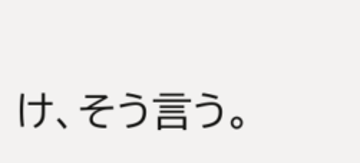け、そう言う。